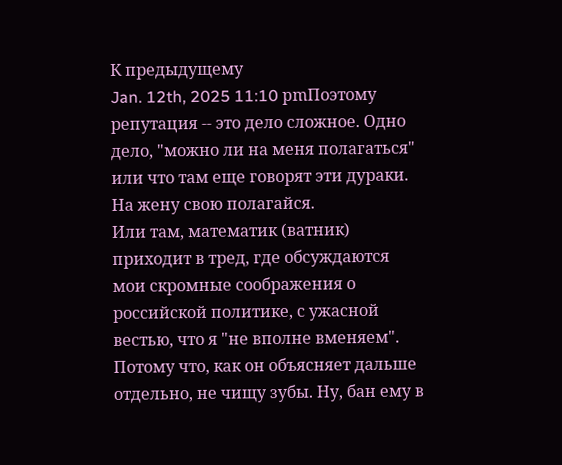К предыдущему
Jan. 12th, 2025 11:10 pmПоэтому репутация -- это дело сложное. Одно дело, "можно ли на меня полагаться" или что там еще говорят эти дураки. На жену свою полагайся.
Или там, математик (ватник) приходит в тред, где обсуждаются мои скромные соображения о российской политике, с ужасной вестью, что я "не вполне вменяем". Потому что, как он объясняет дальше отдельно, не чищу зубы. Ну, бан ему в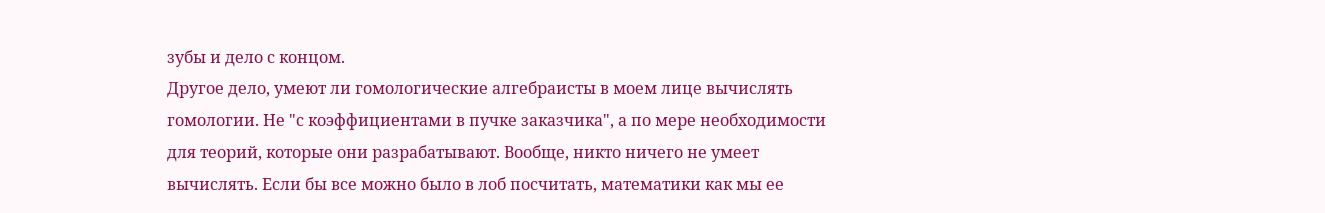зубы и дело с концом.
Другое дело, умеют ли гомологические алгебраисты в моем лице вычислять гомологии. Не "с коэффициентами в пучке заказчика", а по мере необходимости для теорий, которые они разрабатывают. Вообще, никто ничего не умеет вычислять. Если бы все можно было в лоб посчитать, математики как мы ее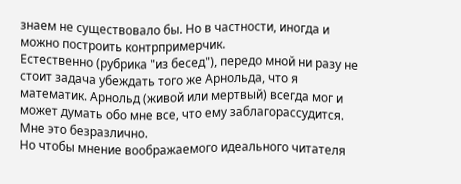знаем не существовало бы. Но в частности, иногда и можно построить контрпримерчик.
Естественно (рубрика "из бесед"), передо мной ни разу не стоит задача убеждать того же Арнольда, что я математик. Арнольд (живой или мертвый) всегда мог и может думать обо мне все, что ему заблагорассудится. Мне это безразлично.
Но чтобы мнение воображаемого идеального читателя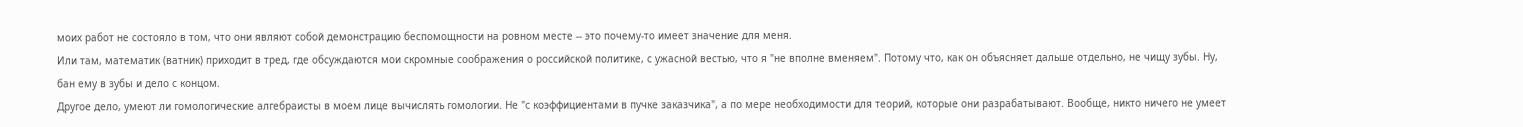моих работ не состояло в том, что они являют собой демонстрацию беспомощности на ровном месте -- это почему-то имеет значение для меня.
Или там, математик (ватник) приходит в тред, где обсуждаются мои скромные соображения о российской политике, с ужасной вестью, что я "не вполне вменяем". Потому что, как он объясняет дальше отдельно, не чищу зубы. Ну, бан ему в зубы и дело с концом.
Другое дело, умеют ли гомологические алгебраисты в моем лице вычислять гомологии. Не "с коэффициентами в пучке заказчика", а по мере необходимости для теорий, которые они разрабатывают. Вообще, никто ничего не умеет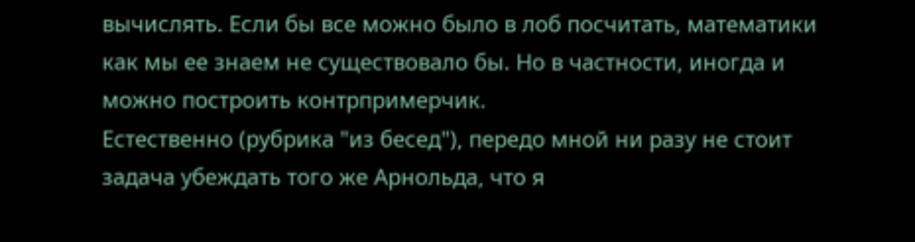вычислять. Если бы все можно было в лоб посчитать, математики как мы ее знаем не существовало бы. Но в частности, иногда и можно построить контрпримерчик.
Естественно (рубрика "из бесед"), передо мной ни разу не стоит задача убеждать того же Арнольда, что я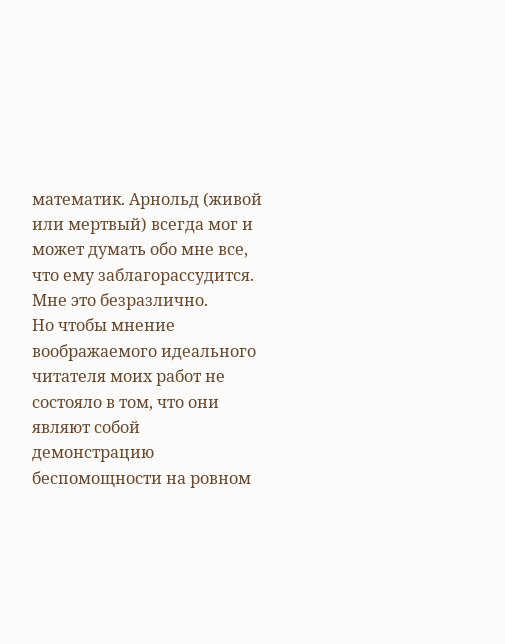математик. Арнольд (живой или мертвый) всегда мог и может думать обо мне все, что ему заблагорассудится. Мне это безразлично.
Но чтобы мнение воображаемого идеального читателя моих работ не состояло в том, что они являют собой демонстрацию беспомощности на ровном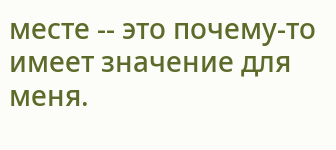месте -- это почему-то имеет значение для меня.